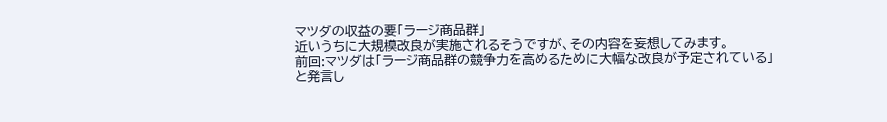マツダの収益の要「ラージ商品群」
近いうちに大規模改良が実施されるそうですが、その内容を妄想してみます。
前回:マツダは「ラージ商品群の競争力を高めるために大幅な改良が予定されている」と発言し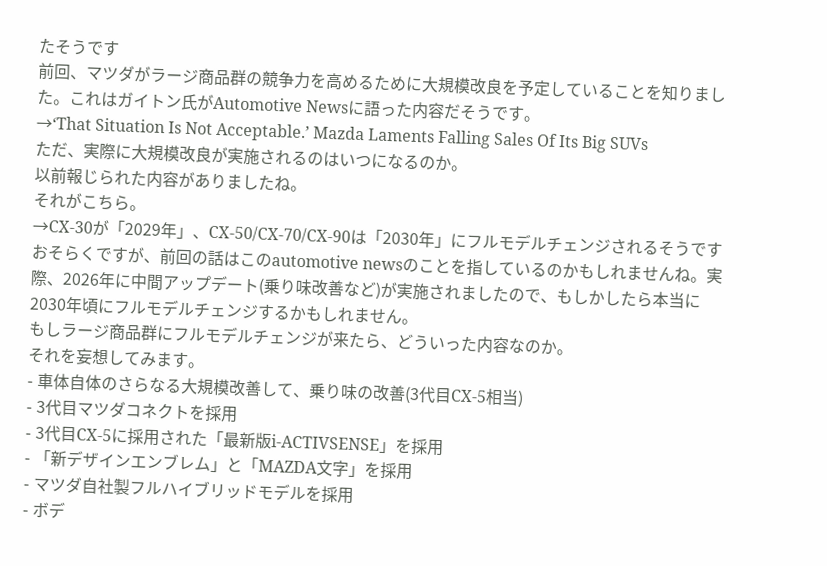たそうです
前回、マツダがラージ商品群の競争力を高めるために大規模改良を予定していることを知りました。これはガイトン氏がAutomotive Newsに語った内容だそうです。
→‘That Situation Is Not Acceptable.’ Mazda Laments Falling Sales Of Its Big SUVs
ただ、実際に大規模改良が実施されるのはいつになるのか。
以前報じられた内容がありましたね。
それがこちら。
→CX-30が「2029年」、CX-50/CX-70/CX-90は「2030年」にフルモデルチェンジされるそうです
おそらくですが、前回の話はこのautomotive newsのことを指しているのかもしれませんね。実際、2026年に中間アップデート(乗り味改善など)が実施されましたので、もしかしたら本当に2030年頃にフルモデルチェンジするかもしれません。
もしラージ商品群にフルモデルチェンジが来たら、どういった内容なのか。
それを妄想してみます。
- 車体自体のさらなる大規模改善して、乗り味の改善(3代目CX-5相当)
- 3代目マツダコネクトを採用
- 3代目CX-5に採用された「最新版i-ACTIVSENSE」を採用
- 「新デザインエンブレム」と「MAZDA文字」を採用
- マツダ自社製フルハイブリッドモデルを採用
- ボデ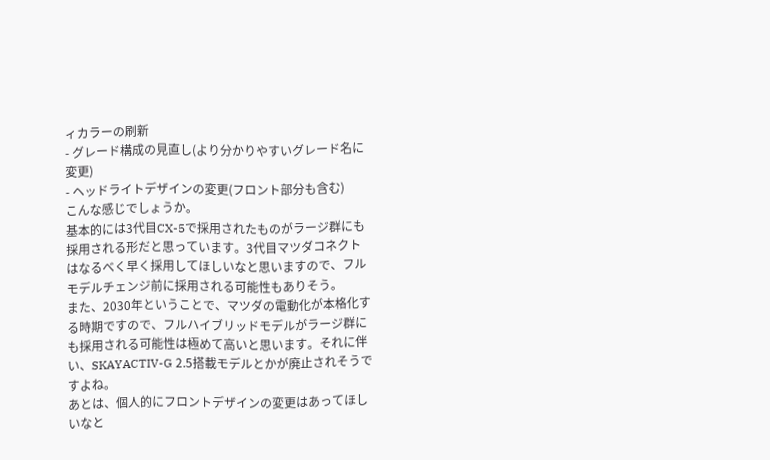ィカラーの刷新
- グレード構成の見直し(より分かりやすいグレード名に変更)
- ヘッドライトデザインの変更(フロント部分も含む)
こんな感じでしょうか。
基本的には3代目CX-5で採用されたものがラージ群にも採用される形だと思っています。3代目マツダコネクトはなるべく早く採用してほしいなと思いますので、フルモデルチェンジ前に採用される可能性もありそう。
また、2030年ということで、マツダの電動化が本格化する時期ですので、フルハイブリッドモデルがラージ群にも採用される可能性は極めて高いと思います。それに伴い、SKAYACTIV-G 2.5搭載モデルとかが廃止されそうですよね。
あとは、個人的にフロントデザインの変更はあってほしいなと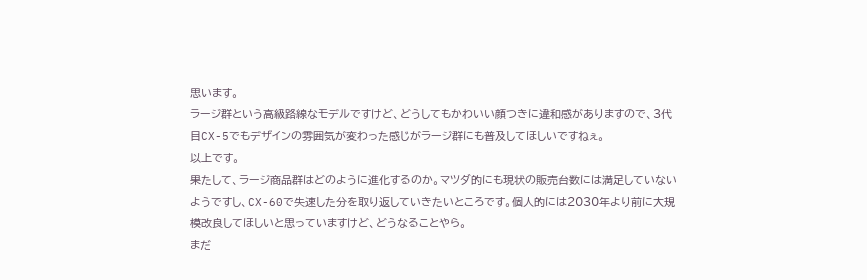思います。
ラージ群という高級路線なモデルですけど、どうしてもかわいい顔つきに違和感がありますので、3代目CX-5でもデザインの雰囲気が変わった感じがラージ群にも普及してほしいですねぇ。
以上です。
果たして、ラージ商品群はどのように進化するのか。マツダ的にも現状の販売台数には満足していないようですし、CX-60で失速した分を取り返していきたいところです。個人的には2030年より前に大規模改良してほしいと思っていますけど、どうなることやら。
まだ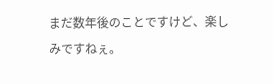まだ数年後のことですけど、楽しみですねぇ。